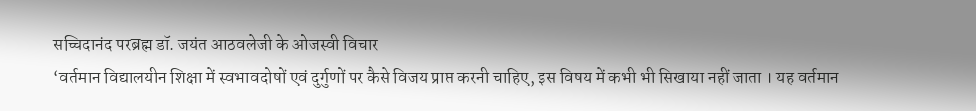सच्चिदानंद परब्रह्म डॉ. जयंत आठवलेजी के ओजस्वी विचार
‘वर्तमान विद्यालयीन शिक्षा में स्वभावदोषों एवं दुर्गुणों पर कैसे विजय प्राप्त करनी चाहिए, इस विषय में कभी भी सिखाया नहीं जाता । यह वर्तमान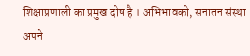शिक्षाप्रणाली का प्रमुख दोष है । अभिभावको, सनातन संस्था अपने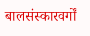बालसंस्कारवर्गों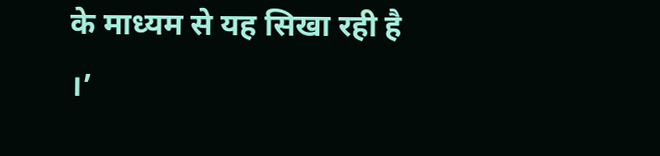के माध्यम से यह सिखा रही है ।’